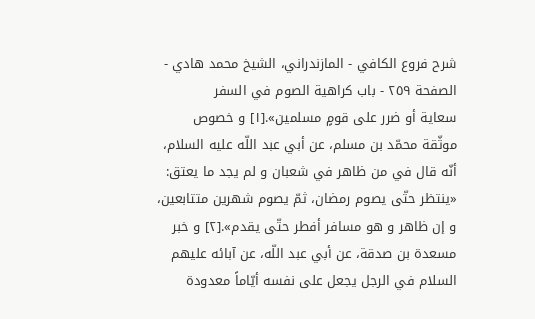شرح فروع الكافي - المازندراني، الشيخ محمد هادي - الصفحة ٢٥٩ - باب كراهية الصوم في السفر
سعاية أو ضرر على قومٍ مسلمين».[١] و خصوص موثّقة محمّد بن مسلم، عن أبي عبد اللّه عليه السلام، أنّه قال في من ظاهر في شعبان و لم يجد ما يعتق: «ينتظر حتّى يصوم رمضان، ثمّ يصوم شهرين متتابعين، و إن ظاهر و هو مسافر أفطر حتّى يقدم».[٢] و خبر مسعدة بن صدقة، عن أبي عبد اللّه، عن آبائه عليهم السلام في الرجل يجعل على نفسه أيّاماً معدودة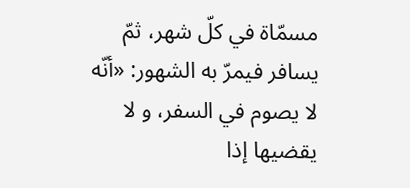مسمّاة في كلّ شهر، ثمّ يسافر فيمرّ به الشهور: «أنّه لا يصوم في السفر، و لا يقضيها إذا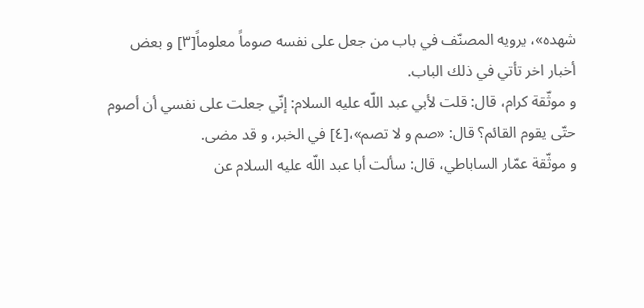شهده»، يرويه المصنّف في باب من جعل على نفسه صوماً معلوماً[٣] و بعض أخبار اخر تأتي في ذلك الباب.
و موثّقة كرام، قال: قلت لأبي عبد اللّه عليه السلام: إنّي جعلت على نفسي أن أصوم حتّى يقوم القائم؟ قال: «صم و لا تصم»،[٤] في الخبر، و قد مضى.
و موثّقة عمّار الساباطي، قال: سألت أبا عبد اللّه عليه السلام عن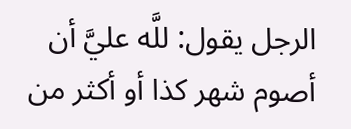الرجل يقول: للَّه عليَّ أن أصوم شهر كذا أو أكثر من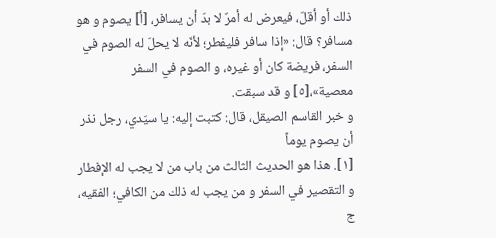ذلك أو أقلّ، فيعرض له أمرٌ لا بدّ أن يسافر، [أ] يصوم و هو مسافر؟ قال: «إذا سافر فليفطر؛ لأنّه لا يحلّ له الصوم في السفر، فريضة كان أو غيره، و الصوم في السفر معصية»،[٥] و قد سبقت.
و خبر القاسم الصيقل، قال: كتبت إليه: يا سيّدي، رجل نذر أن يصوم يوماً
[١]. هذا هو الحديث الثالث من باب من لا يجب له الإفطار و التقصير في السفر و من يجب له ذلك من الكافي؛ الفقيه، ج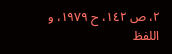٢، ص ١٤٢، ح ١٩٧٩، و اللفظ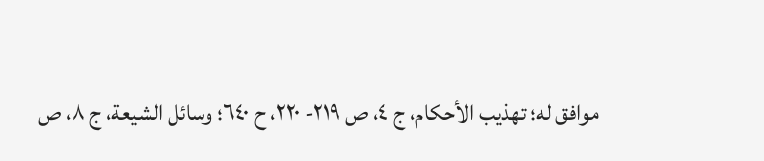موافق له؛ تهذيب الأحكام، ج ٤، ص ٢١٩- ٢٢٠، ح ٦٤٠؛ وسائل الشيعة، ج ٨، ص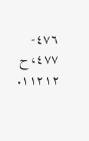٤٧٦- ٤٧٧، ح ١١٢١٢.